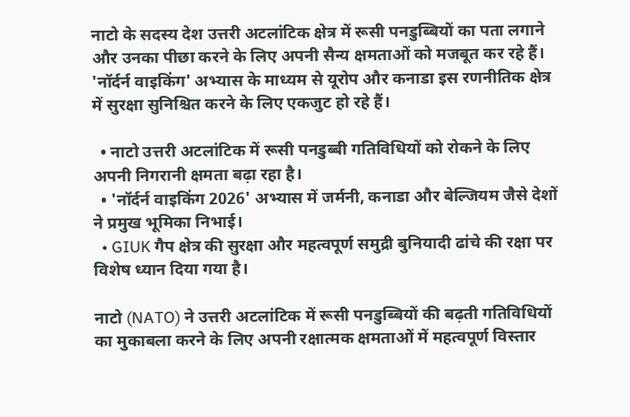नाटो के सदस्य देश उत्तरी अटलांटिक क्षेत्र में रूसी पनडुब्बियों का पता लगाने और उनका पीछा करने के लिए अपनी सैन्य क्षमताओं को मजबूत कर रहे हैं। 'नॉर्दर्न वाइकिंग' अभ्यास के माध्यम से यूरोप और कनाडा इस रणनीतिक क्षेत्र में सुरक्षा सुनिश्चित करने के लिए एकजुट हो रहे हैं।

  • नाटो उत्तरी अटलांटिक में रूसी पनडुब्बी गतिविधियों को रोकने के लिए अपनी निगरानी क्षमता बढ़ा रहा है।
  • 'नॉर्दर्न वाइकिंग 2026' अभ्यास में जर्मनी, कनाडा और बेल्जियम जैसे देशों ने प्रमुख भूमिका निभाई।
  • GIUK गैप क्षेत्र की सुरक्षा और महत्वपूर्ण समुद्री बुनियादी ढांचे की रक्षा पर विशेष ध्यान दिया गया है।

नाटो (NATO) ने उत्तरी अटलांटिक में रूसी पनडुब्बियों की बढ़ती गतिविधियों का मुकाबला करने के लिए अपनी रक्षात्मक क्षमताओं में महत्वपूर्ण विस्तार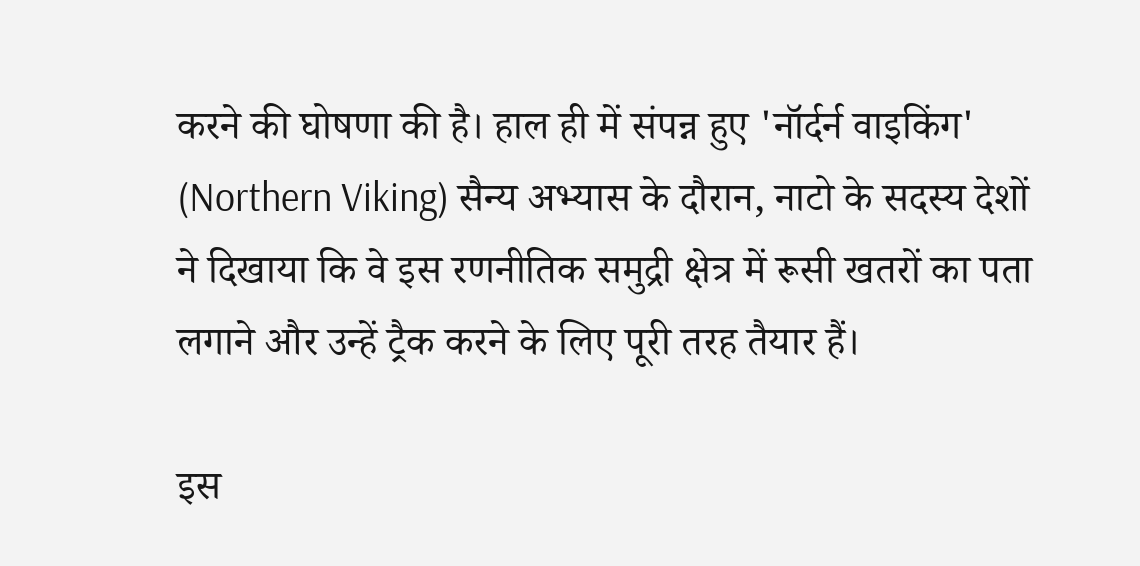करने की घोषणा की है। हाल ही में संपन्न हुए 'नॉर्दर्न वाइकिंग' (Northern Viking) सैन्य अभ्यास के दौरान, नाटो के सदस्य देशों ने दिखाया कि वे इस रणनीतिक समुद्री क्षेत्र में रूसी खतरों का पता लगाने और उन्हें ट्रैक करने के लिए पूरी तरह तैयार हैं।

इस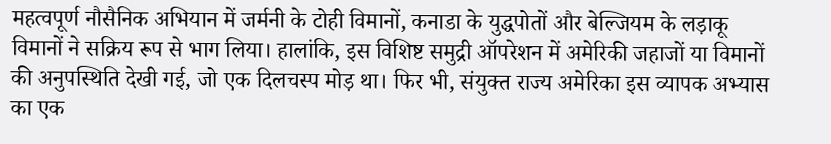महत्वपूर्ण नौसैनिक अभियान में जर्मनी के टोही विमानों, कनाडा के युद्धपोतों और बेल्जियम के लड़ाकू विमानों ने सक्रिय रूप से भाग लिया। हालांकि, इस विशिष्ट समुद्री ऑपरेशन में अमेरिकी जहाजों या विमानों की अनुपस्थिति देखी गई, जो एक दिलचस्प मोड़ था। फिर भी, संयुक्त राज्य अमेरिका इस व्यापक अभ्यास का एक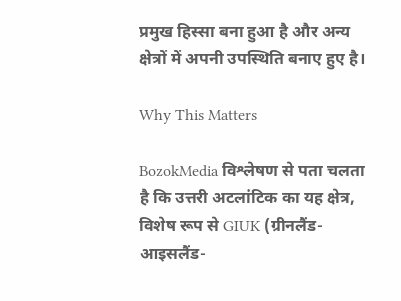प्रमुख हिस्सा बना हुआ है और अन्य क्षेत्रों में अपनी उपस्थिति बनाए हुए है।

Why This Matters

BozokMedia विश्लेषण से पता चलता है कि उत्तरी अटलांटिक का यह क्षेत्र, विशेष रूप से GIUK (ग्रीनलैंड-आइसलैंड-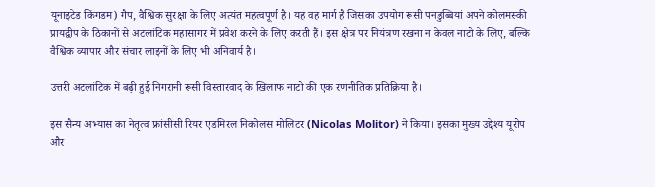यूनाइटेड किंगडम) गैप, वैश्विक सुरक्षा के लिए अत्यंत महत्वपूर्ण है। यह वह मार्ग है जिसका उपयोग रूसी पनडुब्बियां अपने कोलमस्की प्रायद्वीप के ठिकानों से अटलांटिक महासागर में प्रवेश करने के लिए करती हैं। इस क्षेत्र पर नियंत्रण रखना न केवल नाटो के लिए, बल्कि वैश्विक व्यापार और संचार लाइनों के लिए भी अनिवार्य है।

उत्तरी अटलांटिक में बढ़ी हुई निगरानी रूसी विस्तारवाद के खिलाफ नाटो की एक रणनीतिक प्रतिक्रिया है।

इस सैन्य अभ्यास का नेतृत्व फ्रांसीसी रियर एडमिरल निकोलस मोलिटर (Nicolas Molitor) ने किया। इसका मुख्य उद्देश्य यूरोप और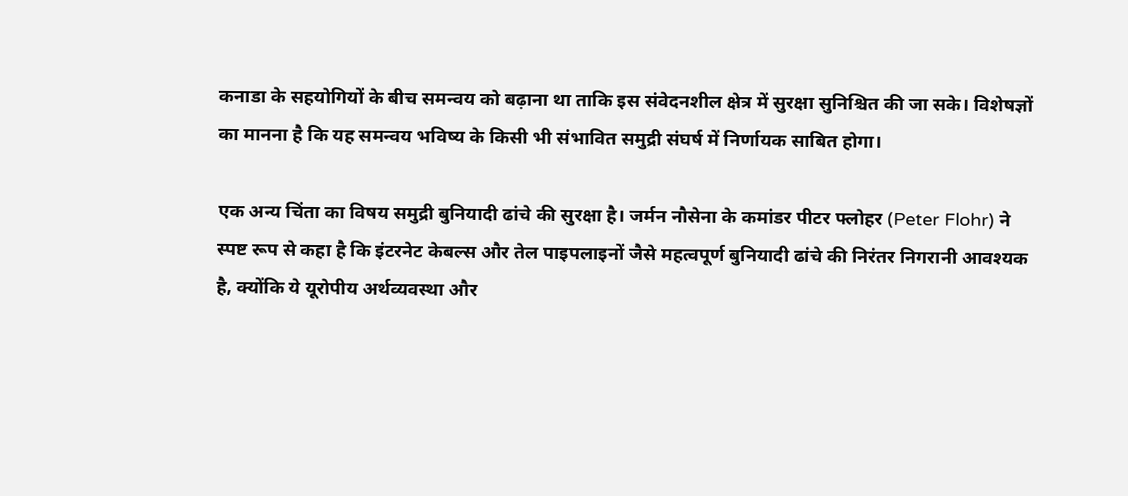कनाडा के सहयोगियों के बीच समन्वय को बढ़ाना था ताकि इस संवेदनशील क्षेत्र में सुरक्षा सुनिश्चित की जा सके। विशेषज्ञों का मानना है कि यह समन्वय भविष्य के किसी भी संभावित समुद्री संघर्ष में निर्णायक साबित होगा।

एक अन्य चिंता का विषय समुद्री बुनियादी ढांचे की सुरक्षा है। जर्मन नौसेना के कमांडर पीटर फ्लोहर (Peter Flohr) ने स्पष्ट रूप से कहा है कि इंटरनेट केबल्स और तेल पाइपलाइनों जैसे महत्वपूर्ण बुनियादी ढांचे की निरंतर निगरानी आवश्यक है, क्योंकि ये यूरोपीय अर्थव्यवस्था और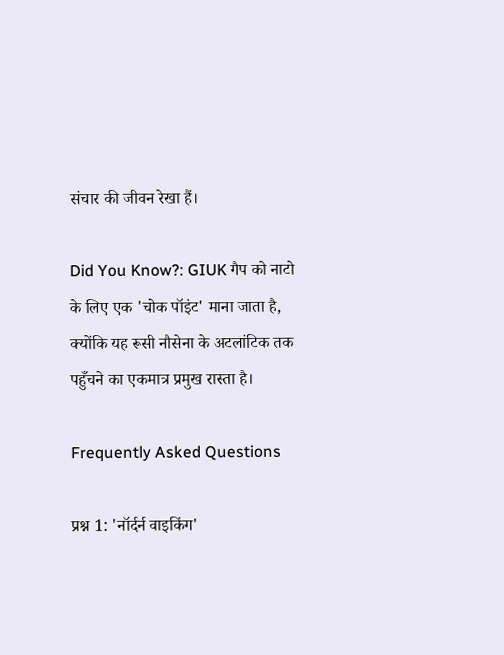संचार की जीवन रेखा हैं।

Did You Know?: GIUK गैप को नाटो के लिए एक 'चोक पॉइंट' माना जाता है, क्योंकि यह रूसी नौसेना के अटलांटिक तक पहुँचने का एकमात्र प्रमुख रास्ता है।

Frequently Asked Questions

प्रश्न 1: 'नॉर्दर्न वाइकिंग'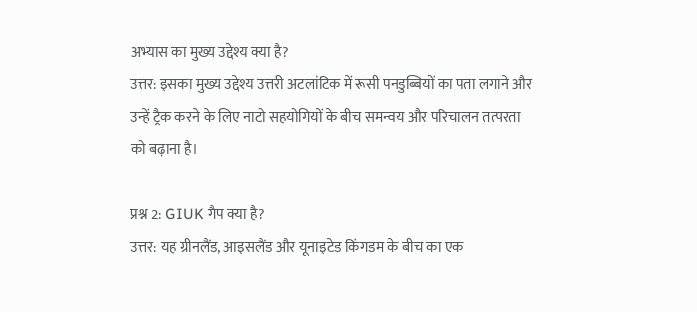अभ्यास का मुख्य उद्देश्य क्या है?
उत्तर: इसका मुख्य उद्देश्य उत्तरी अटलांटिक में रूसी पनडुब्बियों का पता लगाने और उन्हें ट्रैक करने के लिए नाटो सहयोगियों के बीच समन्वय और परिचालन तत्परता को बढ़ाना है।

प्रश्न 2: GIUK गैप क्या है?
उत्तर: यह ग्रीनलैंड, आइसलैंड और यूनाइटेड किंगडम के बीच का एक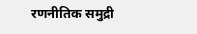रणनीतिक समुद्री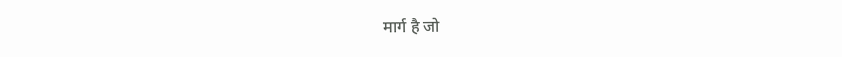मार्ग है जो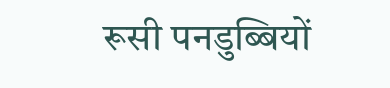रूसी पनडुब्बियों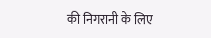की निगरानी के लिए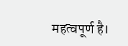महत्वपूर्ण है।